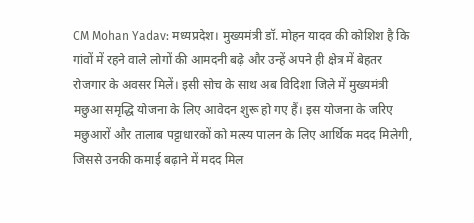CM Mohan Yadav: मध्यप्रदेश। मुख्यमंत्री डॉ. मोहन यादव की कोशिश है कि गांवों में रहने वाले लोगों की आमदनी बढ़े और उन्हें अपने ही क्षेत्र में बेहतर रोजगार के अवसर मिलें। इसी सोच के साथ अब विदिशा जिले में मुख्यमंत्री मछुआ समृद्धि योजना के लिए आवेदन शुरू हो गए हैं। इस योजना के जरिए मछुआरों और तालाब पट्टाधारकों को मत्स्य पालन के लिए आर्थिक मदद मिलेगी, जिससे उनकी कमाई बढ़ाने में मदद मिल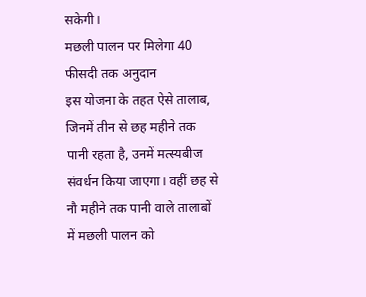सकेगी।
मछली पालन पर मिलेगा 40 फीसदी तक अनुदान
इस योजना के तहत ऐसे तालाब, जिनमें तीन से छह महीने तक पानी रहता है, उनमें मत्स्यबीज संवर्धन किया जाएगा। वहीं छह से नौ महीने तक पानी वाले तालाबों में मछली पालन को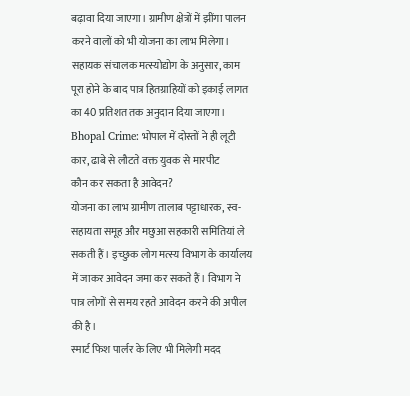बढ़ावा दिया जाएगा। ग्रामीण क्षेत्रों में झींगा पालन करने वालों को भी योजना का लाभ मिलेगा। सहायक संचालक मत्स्योद्योग के अनुसार, काम पूरा होने के बाद पात्र हितग्राहियों को इकाई लागत का 40 प्रतिशत तक अनुदान दिया जाएगा।
Bhopal Crime: भोपाल में दोस्तों ने ही लूटी कार, ढाबे से लौटते वक्त युवक से मारपीट
कौन कर सकता है आवेदन?
योजना का लाभ ग्रामीण तालाब पट्टाधारक, स्व-सहायता समूह और मछुआ सहकारी समितियां ले सकती हैं। इच्छुक लोग मत्स्य विभाग के कार्यालय में जाकर आवेदन जमा कर सकते हैं। विभाग ने पात्र लोगों से समय रहते आवेदन करने की अपील की है।
स्मार्ट फिश पार्लर के लिए भी मिलेगी मदद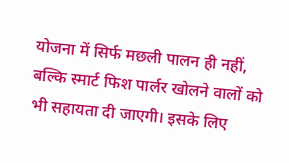योजना में सिर्फ मछली पालन ही नहीं, बल्कि स्मार्ट फिश पार्लर खोलने वालों को भी सहायता दी जाएगी। इसके लिए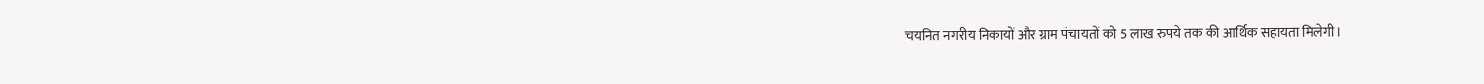चयनित नगरीय निकायों और ग्राम पंचायतों को 5 लाख रुपये तक की आर्थिक सहायता मिलेगी।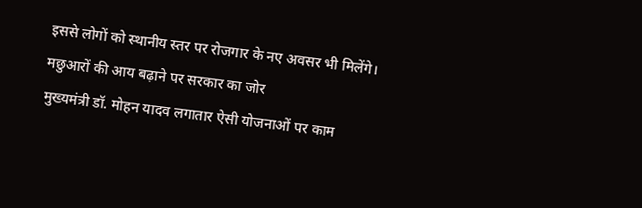इससे लोगों को स्थानीय स्तर पर रोजगार के नए अवसर भी मिलेंगे।
मछुआरों की आय बढ़ाने पर सरकार का जोर
मुख्यमंत्री डॉ. मोहन यादव लगातार ऐसी योजनाओं पर काम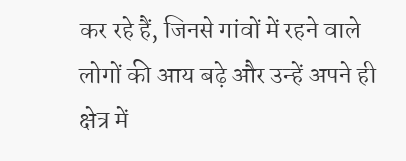कर रहे हैं, जिनसे गांवों में रहने वाले लोगों की आय बढ़े और उन्हें अपने ही क्षेत्र में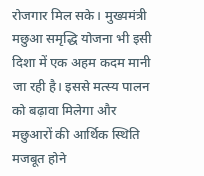रोजगार मिल सके। मुख्यमंत्री मछुआ समृद्धि योजना भी इसी दिशा में एक अहम कदम मानी जा रही है। इससे मत्स्य पालन को बढ़ावा मिलेगा और मछुआरों की आर्थिक स्थिति मजबूत होने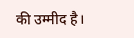की उम्मीद है।